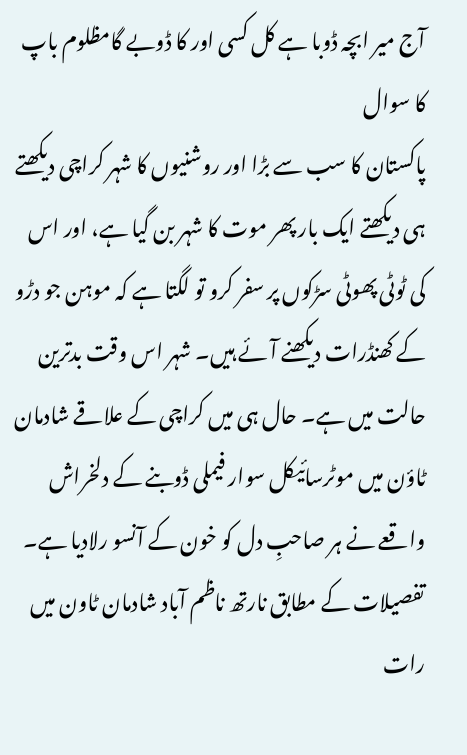آج میر ابچہ ڈوبا ہے کل کسی اور کا ڈوبے گامظلوم باپ کا سوال
پاکستان کا سب سے بڑا اور روشنیوں کا شہر کراچی دیکھتے ہی دیکھتے ایک بار پھر موت کا شہر بن گیا ہے، اور اس کی ٹوٹی پھوٹی سڑکوں پر سفر کرو تو لگتا ہے کہ موہن جو دڑو کے کھنڈرات دیکھنے آئے ہیں۔ شہر اس وقت بدترین حالت میں ہے۔ حال ہی میں کراچی کے علاقے شادمان ٹاؤن میں موٹرسائیکل سوار فیملی ڈوبنے کے دلخراش واقعے نے ہر صاحبِ دل کو خون کے آنسو رلادیا ہے۔ تفصیلات کے مطابق نارتھ ناظم آباد شادمان ٹاون میں رات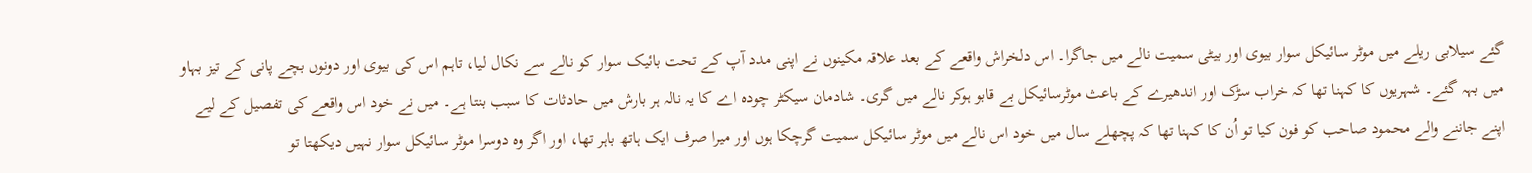گئے سیلابی ریلے میں موٹر سائیکل سوار بیوی اور بیٹی سمیت نالے میں جاگرا۔ اس دلخراش واقعے کے بعد علاقہ مکینوں نے اپنی مدد آپ کے تحت بائیک سوار کو نالے سے نکال لیا، تاہم اس کی بیوی اور دونوں بچے پانی کے تیز بہاو میں بہہ گئے۔ شہریوں کا کہنا تھا کہ خراب سڑک اور اندھیرے کے باعث موٹرسائیکل بے قابو ہوکر نالے میں گری۔ شادمان سیکٹر چودہ اے کا یہ نالہ ہر بارش میں حادثات کا سبب بنتا ہے۔ میں نے خود اس واقعے کی تفصیل کے لیے اپنے جاننے والے محمود صاحب کو فون کیا تو اُن کا کہنا تھا کہ پچھلے سال میں خود اس نالے میں موٹر سائیکل سمیت گرچکا ہوں اور میرا صرف ایک ہاتھ باہر تھا، اور اگر وہ دوسرا موٹر سائیکل سوار نہیں دیکھتا تو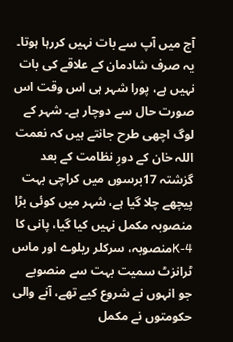آج میں آپ سے بات نہیں کررہا ہوتا۔ یہ صرف شادمان کے علاقے کی بات نہیں ہے، پورا شہر ہی اس وقت اس صورت حال سے دوچار ہے۔ شہر کے لوگ اچھی طرح جانتے ہیں کہ نعمت اللہ خان کے دورِ نظامت کے بعد گزشتہ 17برسوں میں کراچی بہت پیچھے چلا گیا ہے، شہر میں کوئی بڑا منصوبہ مکمل نہیں کیا گیا، پانی کا K-4منصوبہ، سرکلر ریلوے اور ماس ٹرانزٹ سمیت بہت سے منصوبے جو انہوں نے شروع کیے تھے، آنے والی حکومتوں نے مکمل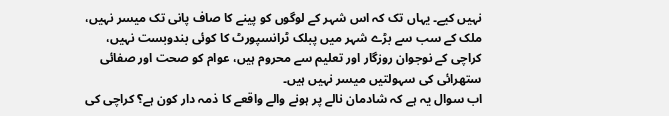نہیں کیے۔ یہاں تک کہ اس شہر کے لوگوں کو پینے کا صاف پانی تک میسر نہیں، ملک کے سب سے بڑے شہر میں پبلک ٹرانسپورٹ کا کوئی بندوبست نہیں، کراچی کے نوجوان روزگار اور تعلیم سے محروم ہیں، عوام کو صحت اور صفائی ستھرائی کی سہولتیں میسر نہیں ہیں۔
اب سوال یہ ہے کہ شادمان نالے پر ہونے والے واقعے کا ذمہ دار کون ہے؟ کراچی کی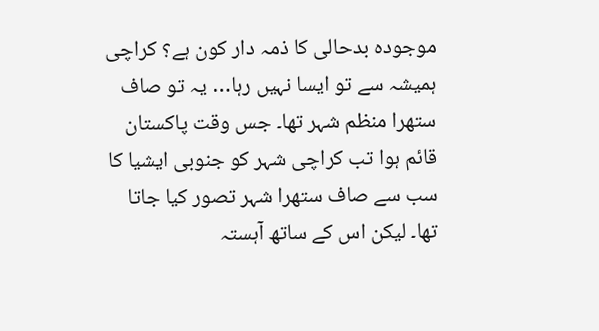موجودہ بدحالی کا ذمہ دار کون ہے؟ کراچی ہمیشہ سے تو ایسا نہیں رہا… یہ تو صاف ستھرا منظم شہر تھا۔ جس وقت پاکستان قائم ہوا تب کراچی شہر کو جنوبی ایشیا کا سب سے صاف ستھرا شہر تصور کیا جاتا تھا۔ لیکن اس کے ساتھ آہستہ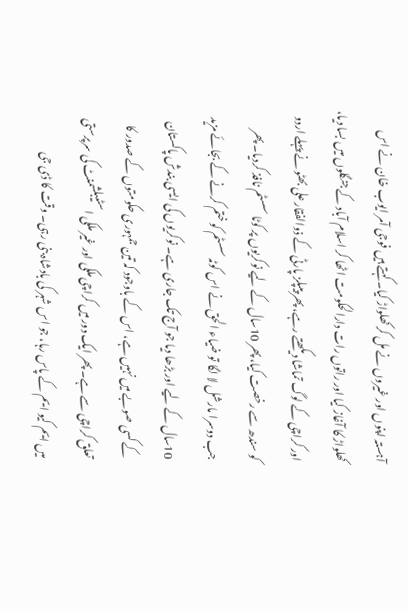آہستہ اپنوں اور غیروں نے مل کر کھلواڑ کیا۔ کہتے ہیں فوجی آمر ایوب خان نے اس کھلواڑ کا آغاز کیا اور راتوں رات دارالحکومت اٹھا کر اسلام آباد کے جنگلوں میں بسا دیا، اور کراچی کے لوگ تماشا دیکھتے رہے، پھر پیپلز پارٹی کے ذوالفقار علی بھٹو نے پہلے اردو کو سندھ سے رخصت کیا، پھر 10سال کے لیے نوکریوں پر کوٹا سسٹم نافذ کردیا۔ پھر جب دوسرا مارشل لا لگا تو ضیاء الحق نے اس کوٹہ سسٹم کو ختم کرنے کے بجائے مزید 10سال کے لیے اور بڑھا دیا جو آج تک جاری ہے۔ نوکریوں کی ایسی بندش پاکستان کے کسی صوبے میں نہیں ہے، اس کے باوجود کہ تین جمہوری حکومتوں کے صدور کا تعلق کراچی سے ہے۔ پھر ایک دور میں کراچی ملکی اور غیر ملکی اسٹیبلشمنٹ کی سرپرستی میں ایم کیو ایم کے پاس رہا، جو اس شہر کی بادشاہ بنی رہی۔ وقت کا ڈی جی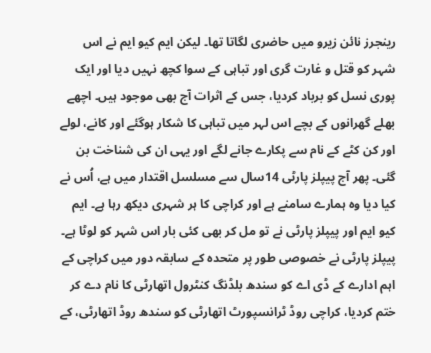رینجرز نائن زیرو میں حاضری لگاتا تھا۔ لیکن ایم کیو ایم نے اس شہر کو قتل و غارت گری اور تباہی کے سوا کچھ نہیں دیا اور ایک پوری نسل کو برباد کردیا، جس کے اثرات آج بھی موجود ہیں۔ اچھے بھلے گھرانوں کے بچے اس لہر میں تباہی کا شکار ہوگئے اور کانے، لولے اور کن کٹے کے نام سے پکارے جانے لگے اور یہی ان کی شناخت بن گئی۔ پھر آج پیپلز پارٹی 14سال سے مسلسل اقتدار میں ہے، اُس نے کیا دیا وہ ہمارے سامنے ہے اور کراچی کا ہر شہری دیکھ رہا ہے۔ ایم کیو ایم اور پیپلز پارٹی نے تو مل کر بھی کئی بار اس شہر کو لوٹا ہے۔ پیپلز پارٹی نے خصوصی طور پر متحدہ کے سابقہ دور میں کراچی کے اہم ادارے کے ڈی اے کو سندھ بلڈنگ کنٹرول اتھارٹی کا نام دے کر ختم کردیا، کراچی روڈ ٹرانسپورٹ اتھارٹی کو سندھ روڈ اتھارٹی، کے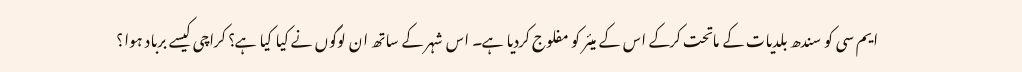ایم سی کو سندھ بلدیات کے ماتحت کرکے اس کے میئر کو مفلوج کردیا ہے۔ اس شہر کے ساتھ ان لوگوں نے کیا کیا ہے؟ کراچی کیسے برباد ہوا؟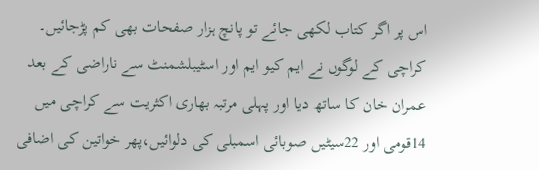اس پر اگر کتاب لکھی جائے تو پانچ ہزار صفحات بھی کم پڑجائیں۔ کراچی کے لوگوں نے ایم کیو ایم اور اسٹیبلشمنٹ سے ناراضی کے بعد عمران خان کا ساتھ دیا اور پہلی مرتبہ بھاری اکثریت سے کراچی میں 14قومی اور 22سیٹیں صوبائی اسمبلی کی دلوائیں،پھر خواتین کی اضافی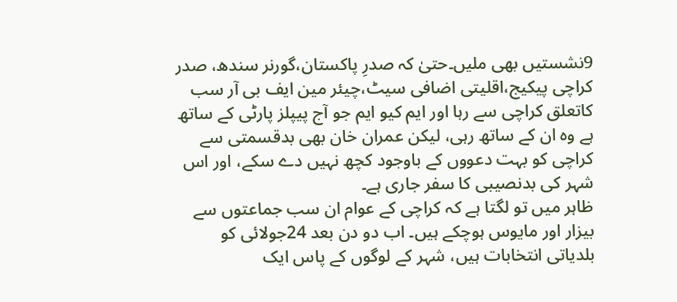9نشستیں بھی ملیں۔حتیٰ کہ صدرِ پاکستان،گورنر سندھ، صدر کراچی پیکیج،اقلیتی اضافی سیٹ،چیئر مین ایف بی آر سب کاتعلق کراچی سے رہا اور ایم کیو ایم جو آج پیپلز پارٹی کے ساتھ ہے وہ ان کے ساتھ رہی، لیکن عمران خان بھی بدقسمتی سے کراچی کو بہت دعووں کے باوجود کچھ نہیں دے سکے، اور اس شہر کی بدنصیبی کا سفر جاری ہے۔
ظاہر میں تو لگتا ہے کہ کراچی کے عوام ان سب جماعتوں سے بیزار اور مایوس ہوچکے ہیں۔ اب دو دن بعد 24جولائی کو بلدیاتی انتخابات ہیں، شہر کے لوگوں کے پاس ایک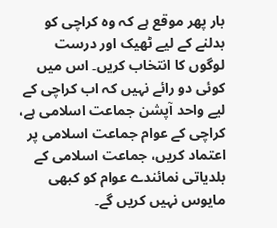بار پھر موقع ہے کہ وہ کراچی کو بدلنے کے لیے ٹھیک اور درست لوگوں کا انتخاب کریں۔ اس میں کوئی دو رائے نہیں کہ اب کراچی کے لیے واحد آپشن جماعت اسلامی ہے، کراچی کے عوام جماعت اسلامی پر اعتماد کریں، جماعت اسلامی کے بلدیاتی نمائندے عوام کو کبھی مایوس نہیں کریں گے۔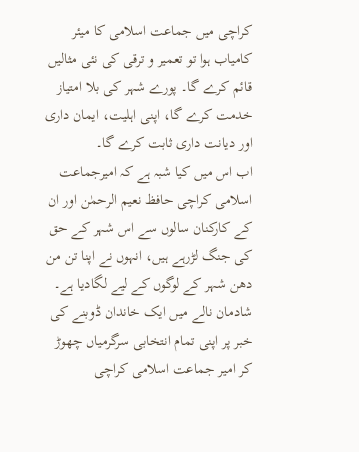کراچی میں جماعت اسلامی کا میئر کامیاب ہوا تو تعمیر و ترقی کی نئی مثالیں قائم کرے گا۔ پورے شہر کی بلا امتیاز خدمت کرے گا، اپنی اہلیت، ایمان داری اور دیانت داری ثابت کرے گا۔
اب اس میں کیا شبہ ہے کہ امیرجماعت اسلامی کراچی حافظ نعیم الرحمٰن اور ان کے کارکنان سالوں سے اس شہر کے حق کی جنگ لڑرہے ہیں، انہوں نے اپنا تن من دھن شہر کے لوگوں کے لیے لگادیا ہے۔
شادمان نالے میں ایک خاندان ڈوبنے کی خبر پر اپنی تمام انتخابی سرگرمیاں چھوڑ کر امیر جماعت اسلامی کراچی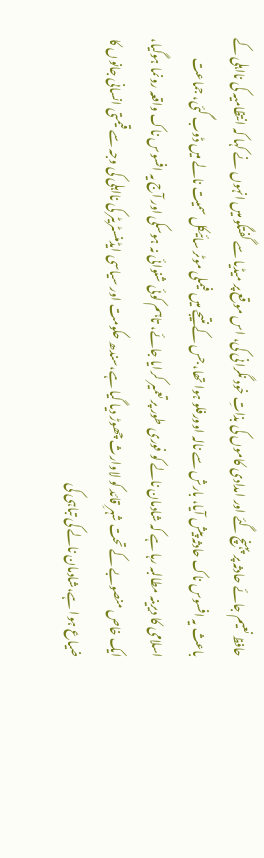حافظ نعیم جائے حادثہ پر پہنچ گئے اور امدادی کاموں کی بذاتِ خود نگرانی کی، اس موقع پر میڈیا سے گفتگو میں انہوں نے کہا کہ انتظامیہ کی نااہلی کے باعث یہ افسوس ناک حادثہ پیش آیا، بارش سے نالہ اوورفلو ہوا تھا، جس کے نتیجے میں فیملی موٹر سائیکل سمیت نالے میں ڈوب گئی، جماعت اسلامی کا دیرینہ مطالبہ رہا ہے کہ شادمان نالے کو فوری طور پر تعمیر کرایا جائے، تاہم کوئی شنوائی نہ ہوسکی اور آج یہ افسوس ناک واقعہ رونما ہوگیا، ایک خاص منصوبے کے تحت شہرِ قائد کو لاوارث چھوڑ دیا گیا ہے،سندھ حکومت اور سیاسی ایڈمنسٹریٹر کی نااہلی کی وجہ سے قیمتی انسانی جانوں کا ضیاع ہوا ہے،شادمان نالے کی تباہی کی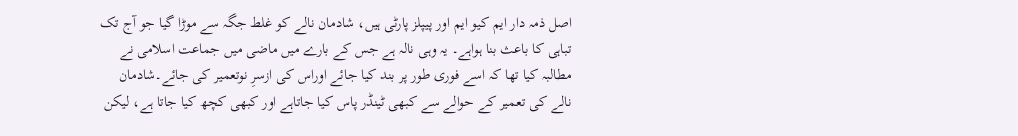اصل ذمہ دار ایم کیو ایم اور پیپلز پارٹی ہیں، شادمان نالے کو غلط جگہ سے موڑا گیا جو آج تک تباہی کا باعث بنا ہواہے۔ یہ وہی نالہ ہے جس کے بارے میں ماضی میں جماعت اسلامی نے مطالبہ کیا تھا کہ اسے فوری طور پر بند کیا جائے اوراس کی ازسرِ نوتعمیر کی جائے۔شادمان نالے کی تعمیر کے حوالے سے کبھی ٹینڈر پاس کیا جاتاہے اور کبھی کچھ کیا جاتا ہے، لیکن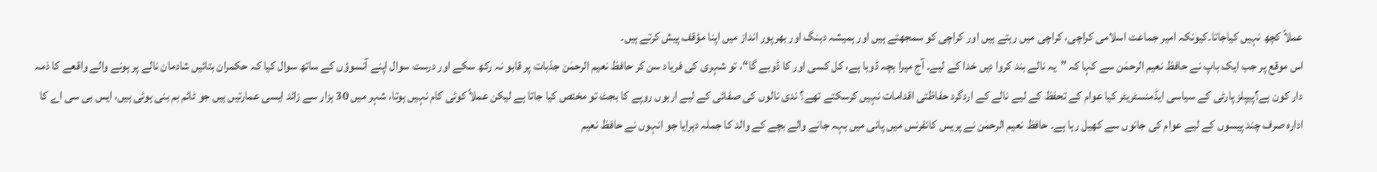عملاً کچھ نہیں کیاجاتا۔کیونکہ امیر جماعت اسلامی کراچی، کراچی میں رہتے ہیں اور کراچی کو سمجھتے ہیں اور ہمیشہ دبنگ اور بھرپور انداز میں اپنا مؤقف پیش کرتے ہیں۔
اس موقع پر جب ایک باپ نے حافظ نعیم الرحمٰن سے کہا کہ ”یہ نالے بند کروا دیں خدا کے لیے۔ آج میرا بچہ ڈوبا ہے، کل کسی اور کا ڈوبے گا“، تو شہری کی فریاد سن کر حافظ نعیم الرحمٰن جذبات پر قابو نہ رکھ سکے اور درست سوال اپنے آنسوؤں کے ساتھ سوال کیا کہ حکمران بتائیں شادمان نالے پر ہونے والے واقعے کا ذمہ دار کون ہے؟پیپلز پارٹی کے سیاسی ایڈمنسٹریٹر کیا عوام کے تحفظ کے لیے نالے کے اردگرد حفاظتی اقدامات نہیں کرسکتے تھے؟ ندی نالوں کی صفائی کے لیے اربوں روپے کا بجٹ تو مختص کیا جاتا ہے لیکن عملاً کوئی کام نہیں ہوتا، شہر میں 30 ہزار سے زائد ایسی عمارتیں ہیں جو ٹائم بم بنی ہوئی ہیں، ایس بی سی اے کا ادارہ صرف چند پیسوں کے لیے عوام کی جانوں سے کھیل رہا ہے۔ حافظ نعیم الرحمٰن نے پریس کانفرنس میں پانی میں بہہ جانے والے بچے کے والد کا جملہ دہرایا جو انہوں نے حافظ نعیم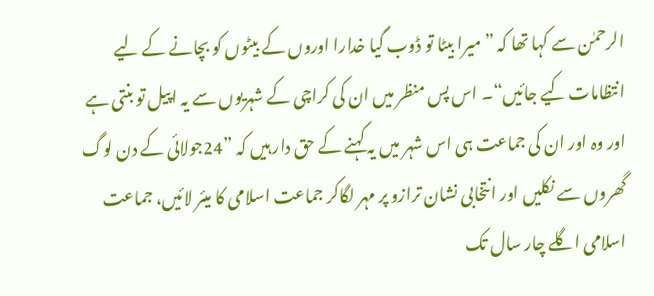الرحمٰن سے کہا تھا کہ ”میرا بیٹا تو ڈوب گیا خدارا اوروں کے بیٹوں کو بچانے کے لیے انتظامات کیے جائیں“۔ اس پس منظر میں ان کی کراچی کے شہریوں سے یہ اپیل تو بنتی ہے اور وہ اور ان کی جماعت ہی اس شہر میں یہ کہنے کے حق دار ہیں کہ ”24جولائی کے دن لوگ گھروں سے نکلیں اور انتخابی نشان ترازو پر مہر لگاکر جماعت اسلامی کا میئر لائیں، جماعت اسلامی اگلے چار سال تک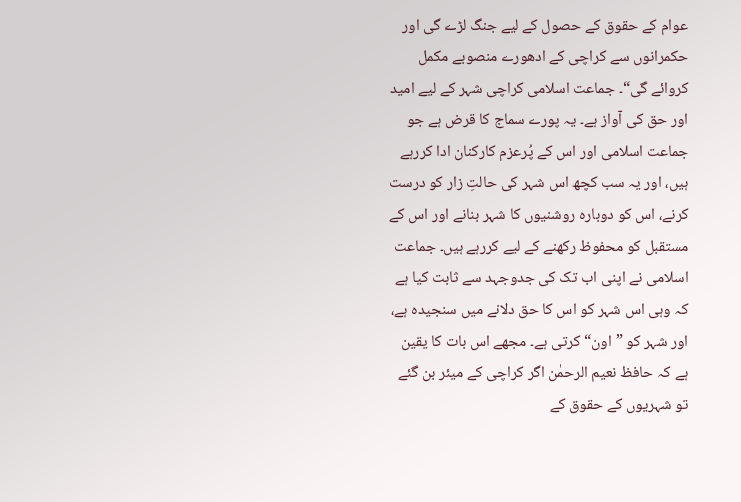عوام کے حقوق کے حصول کے لیے جنگ لڑے گی اور حکمرانوں سے کراچی کے ادھورے منصوبے مکمل کروائے گی“۔ جماعت اسلامی کراچی شہر کے لیے امید اور حق کی آواز ہے۔ یہ پورے سماج کا قرض ہے جو جماعت اسلامی اور اس کے پُرعزم کارکنان ادا کررہے ہیں، اور یہ سب کچھ اس شہر کی حالتِ زار کو درست کرنے، اس کو دوبارہ روشنیوں کا شہر بنانے اور اس کے مستقبل کو محفوظ رکھنے کے لیے کررہے ہیں۔ جماعت اسلامی نے اپنی اب تک کی جدوجہد سے ثابت کیا ہے کہ وہی اس شہر کو اس کا حق دلانے میں سنجیدہ ہے، اور شہر کو ”اون“ کرتی ہے۔ مجھے اس بات کا یقین ہے کہ حافظ نعیم الرحمٰن اگر کراچی کے میئر بن گئے تو شہریوں کے حقوق کے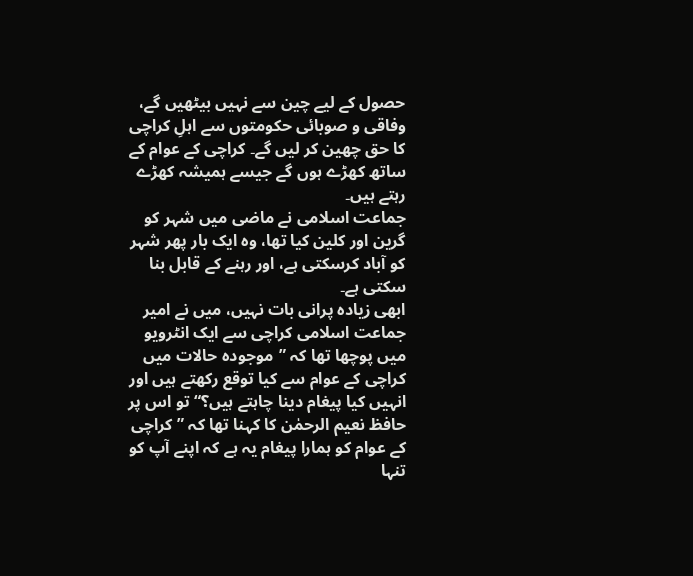حصول کے لیے چین سے نہیں بیٹھیں گے، وفاقی و صوبائی حکومتوں سے اہلِ کراچی کا حق چھین کر لیں گے۔ کراچی کے عوام کے ساتھ کھڑے ہوں گے جیسے ہمیشہ کھڑے رہتے ہیں۔
جماعت اسلامی نے ماضی میں شہر کو گرین اور کلین کیا تھا، وہ ایک بار پھر شہر کو آباد کرسکتی ہے، اور رہنے کے قابل بنا سکتی ہے۔
ابھی زیادہ پرانی بات نہیں، میں نے امیر جماعت اسلامی کراچی سے ایک انٹرویو میں پوچھا تھا کہ ”موجودہ حالات میں کراچی کے عوام سے کیا توقع رکھتے ہیں اور انہیں کیا پیغام دینا چاہتے ہیں؟“ تو اس پر حافظ نعیم الرحمٰن کا کہنا تھا کہ ”کراچی کے عوام کو ہمارا پیغام یہ ہے کہ اپنے آپ کو تنہا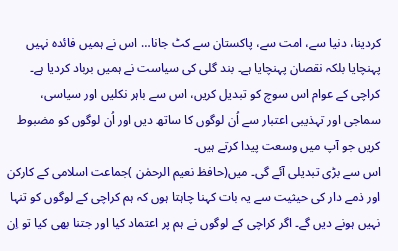کردینا، دنیا سے، امت سے، پاکستان سے کٹ جانا… اس نے ہمیں فائدہ نہیں پہنچایا بلکہ نقصان پہنچایا ہے۔ بند گلی کی سیاست نے ہمیں برباد کردیا ہے۔ کراچی کے عوام اس سوچ کو تبدیل کریں، اس سے باہر نکلیں اور سیاسی، سماجی اور تہذیبی اعتبار سے اُن لوگوں کا ساتھ دیں اور اُن لوگوں کو مضبوط کریں جو آپ میں وسعت پیدا کرتے ہیں۔
اس سے بڑی تبدیلی آئے گی۔ میں(حافظ نعیم الرحمٰن )جماعت اسلامی کے کارکن اور ذمے دار کی حیثیت سے یہ بات کہنا چاہتا ہوں کہ ہم کراچی کے لوگوں کو تنہا نہیں ہونے دیں گے۔ اگر کراچی کے لوگوں نے ہم پر اعتماد کیا اور جتنا بھی کیا تو اِن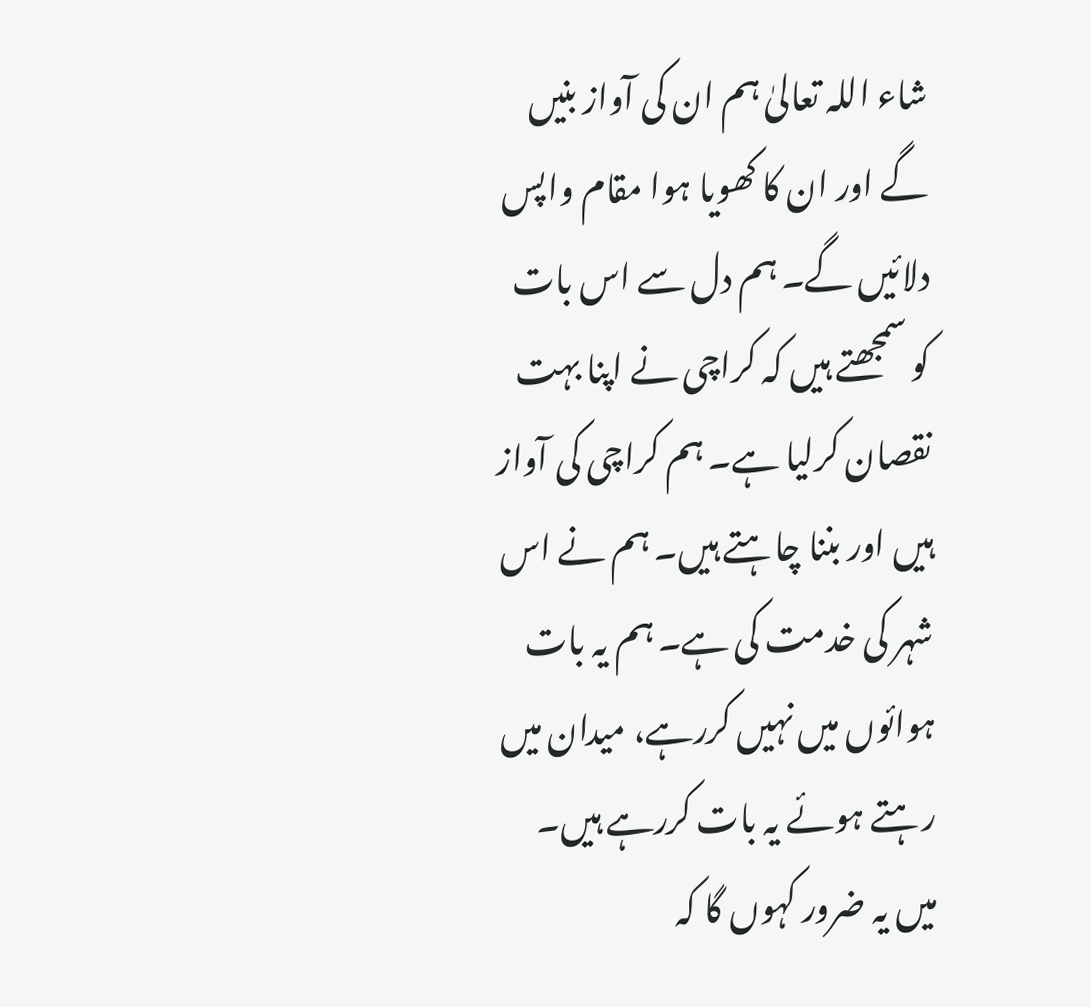شاء اللہ تعالیٰ ہم ان کی آواز بنیں گے اور ان کا کھویا ہوا مقام واپس دلائیں گے۔ ہم دل سے اس بات کو سمجھتے ہیں کہ کراچی نے اپنا بہت نقصان کرلیا ہے۔ ہم کراچی کی آواز ہیں اور بننا چاہتے ہیں۔ ہم نے اس شہر کی خدمت کی ہے۔ ہم یہ بات ہوائوں میں نہیں کررہے، میدان میں رہتے ہوئے یہ بات کررہے ہیں۔ میں یہ ضرور کہوں گا کہ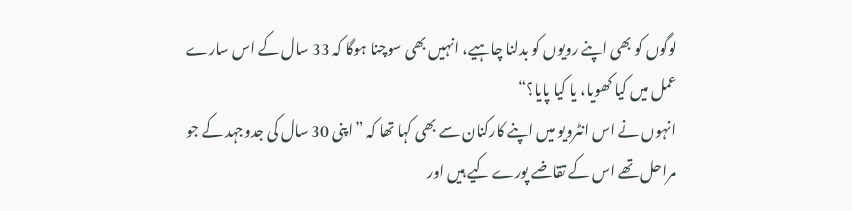لوگوں کو بھی اپنے رویوں کو بدلنا چاہیے، انہیں بھی سوچنا ہوگا کہ 33 سال کے اس سارے عمل میں کیا کھویا، یا کیا پایا؟“
انہوں نے اس انٹرویو میں اپنے کارکنان سے بھی کہا تھا کہ ”اپنی 30 سال کی جدوجہد کے جو مراحل تھے اس کے تقاضے پورے کیے ہیں اور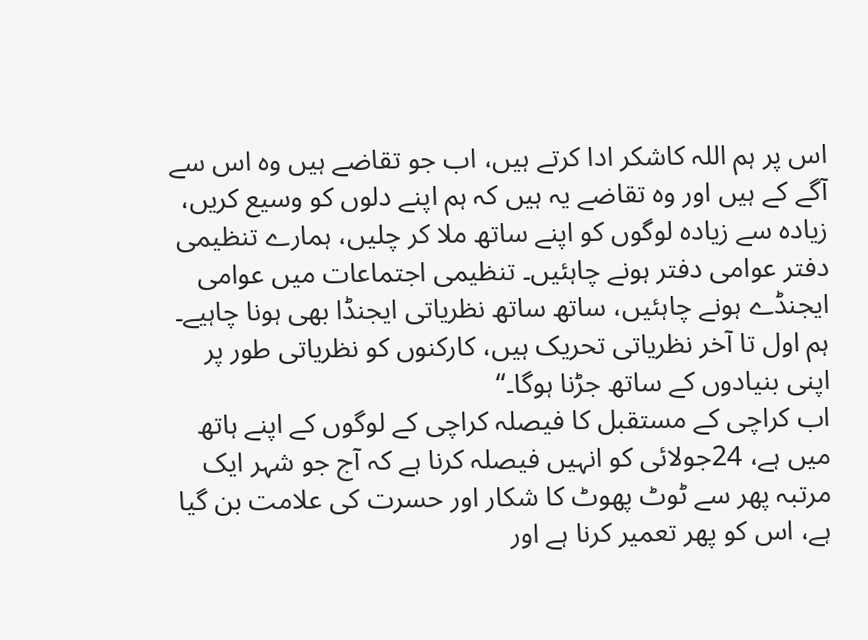اس پر ہم اللہ کاشکر ادا کرتے ہیں، اب جو تقاضے ہیں وہ اس سے آگے کے ہیں اور وہ تقاضے یہ ہیں کہ ہم اپنے دلوں کو وسیع کریں، زیادہ سے زیادہ لوگوں کو اپنے ساتھ ملا کر چلیں، ہمارے تنظیمی دفتر عوامی دفتر ہونے چاہئیں۔ تنظیمی اجتماعات میں عوامی ایجنڈے ہونے چاہئیں، ساتھ ساتھ نظریاتی ایجنڈا بھی ہونا چاہیے۔ ہم اول تا آخر نظریاتی تحریک ہیں، کارکنوں کو نظریاتی طور پر اپنی بنیادوں کے ساتھ جڑنا ہوگا۔“
اب کراچی کے مستقبل کا فیصلہ کراچی کے لوگوں کے اپنے ہاتھ میں ہے، 24جولائی کو انہیں فیصلہ کرنا ہے کہ آج جو شہر ایک مرتبہ پھر سے ٹوٹ پھوٹ کا شکار اور حسرت کی علامت بن گیا ہے، اس کو پھر تعمیر کرنا ہے اور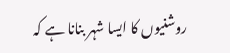روشنیوں کا ایسا شہر بنانا ہے کہ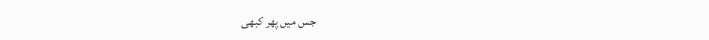جس میں پھر کبھی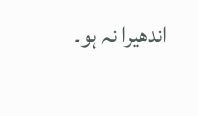اندھیرا نہ ہو۔